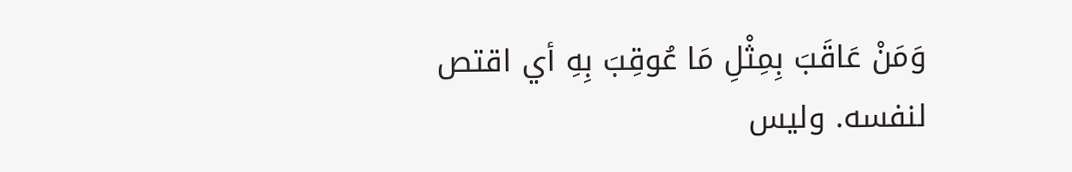وَمَنْ عَاقَبَ بِمِثْلِ مَا عُوقِبَ بِهِ أي اقتص لنفسه. وليس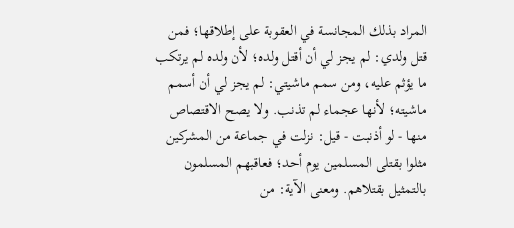المراد بذلك المجانسة في العقوبة على إطلاقها؛ فمن قتل ولدي: لم يجز لي أن أقتل ولده؛ لأن ولده لم يرتكب ما يؤثم عليه، ومن سمم ماشيتي: لم يجز لي أن أسمم ماشيته؛ لأنها عجماء لم تذنب. ولا يصح الاقتصاص منها - لو أذنبت - قيل: نزلت في جماعة من المشركين مثلوا بقتلى المسلمين يوم أحد؛ فعاقبهم المسلمون بالتمثيل بقتلاهم. ومعنى الآية: من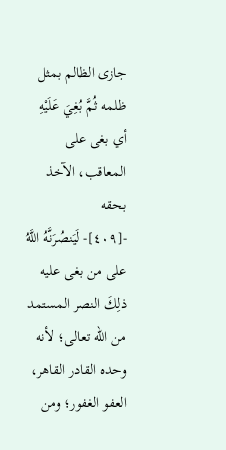جازى الظالم بمثل ظلمه ثُمَّ بُغِيَ عَلَيْهِ أي بغى على المعاقب، الآخذ بحقه
-[٤٠٩]- لَيَنصُرَنَّهُ اللَّهُ على من بغى عليه ذلِكَ النصر المستمد من الله تعالى؛ لأنه وحده القادر القاهر، العفو الغفور؛ ومن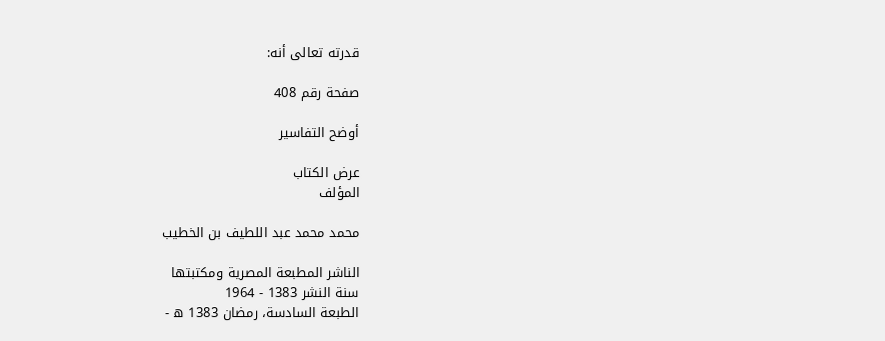قدرته تعالى أنه:

صفحة رقم 408

أوضح التفاسير

عرض الكتاب
المؤلف

محمد محمد عبد اللطيف بن الخطيب

الناشر المطبعة المصرية ومكتبتها
سنة النشر 1383 - 1964
الطبعة السادسة، رمضان 1383 ه -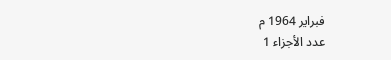فبراير 1964 م
عدد الأجزاء 1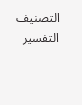التصنيف التفسير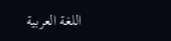اللغة العربية